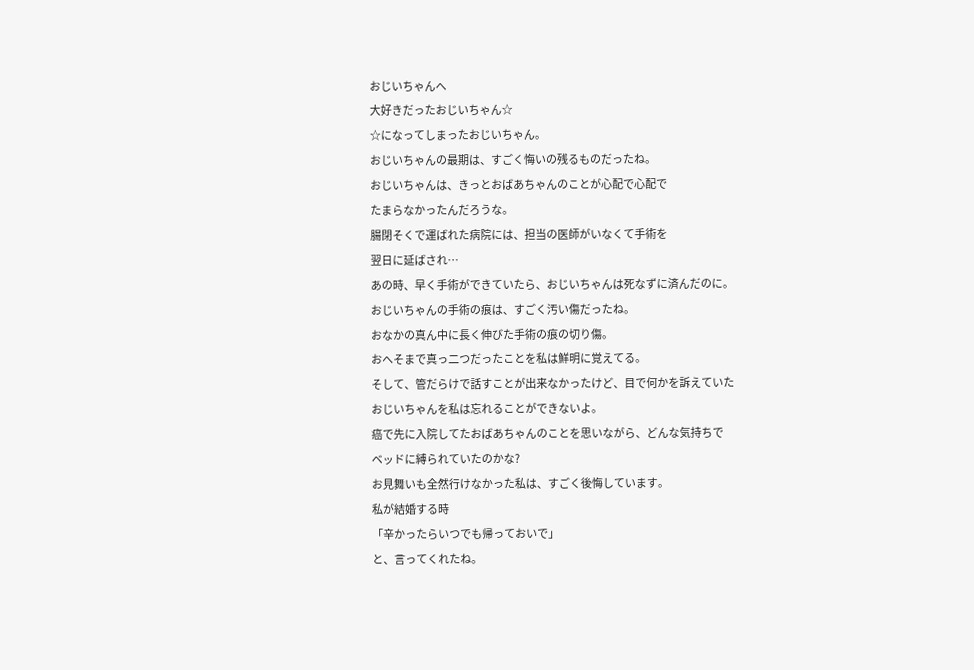おじいちゃんへ
大好きだったおじいちゃん☆
☆になってしまったおじいちゃん。
おじいちゃんの最期は、すごく悔いの残るものだったね。
おじいちゃんは、きっとおばあちゃんのことが心配で心配で
たまらなかったんだろうな。
腸閉そくで運ばれた病院には、担当の医師がいなくて手術を
翌日に延ばされ…
あの時、早く手術ができていたら、おじいちゃんは死なずに済んだのに。
おじいちゃんの手術の痕は、すごく汚い傷だったね。
おなかの真ん中に長く伸びた手術の痕の切り傷。
おへそまで真っ二つだったことを私は鮮明に覚えてる。
そして、管だらけで話すことが出来なかったけど、目で何かを訴えていた
おじいちゃんを私は忘れることができないよ。
癌で先に入院してたおばあちゃんのことを思いながら、どんな気持ちで
ベッドに縛られていたのかな?
お見舞いも全然行けなかった私は、すごく後悔しています。
私が結婚する時
「辛かったらいつでも帰っておいで」
と、言ってくれたね。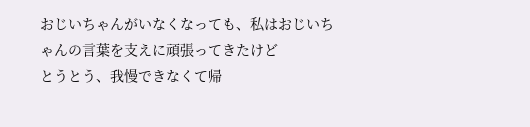おじいちゃんがいなくなっても、私はおじいちゃんの言葉を支えに頑張ってきたけど
とうとう、我慢できなくて帰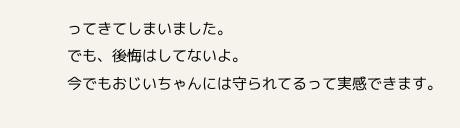ってきてしまいました。
でも、後悔はしてないよ。
今でもおじいちゃんには守られてるって実感できます。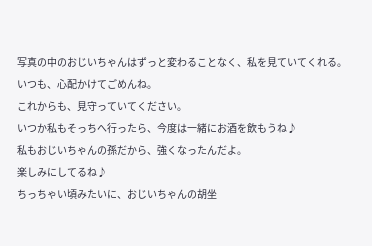写真の中のおじいちゃんはずっと変わることなく、私を見ていてくれる。
いつも、心配かけてごめんね。
これからも、見守っていてください。
いつか私もそっちへ行ったら、今度は一緒にお酒を飲もうね♪
私もおじいちゃんの孫だから、強くなったんだよ。
楽しみにしてるね♪
ちっちゃい頃みたいに、おじいちゃんの胡坐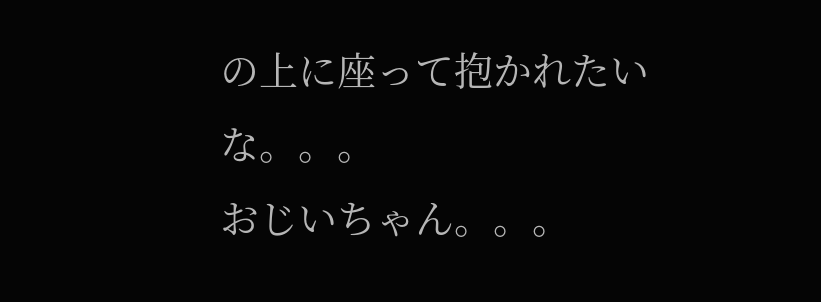の上に座って抱かれたいな。。。
おじいちゃん。。。